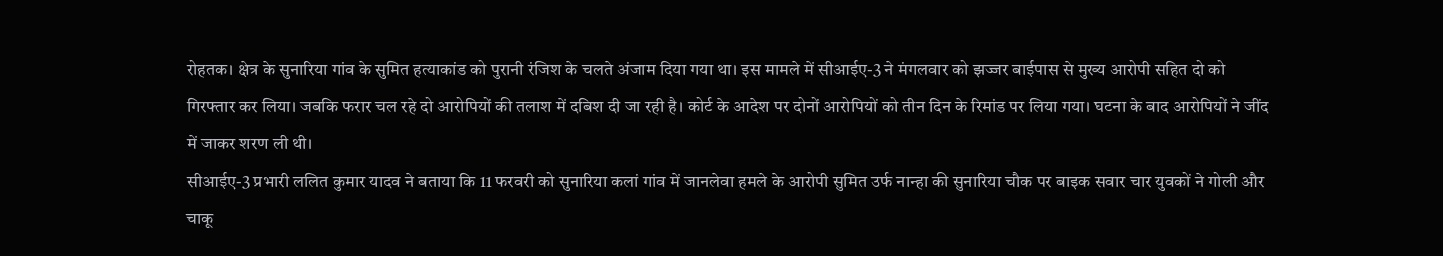रोहतक। क्षेत्र के सुनारिया गांव के सुमित हत्याकांड को पुरानी रंजिश के चलते अंजाम दिया गया था। इस मामले में सीआईए-3 ने मंगलवार को झज्जर बाईपास से मुख्य आरोपी सहित दो को गिरफ्तार कर लिया। जबकि फरार चल रहे दो आरोपियों की तलाश में दबिश दी जा रही है। कोर्ट के आदेश पर दोनों आरोपियों को तीन दिन के रिमांड पर लिया गया। घटना के बाद आरोपियों ने जींद में जाकर शरण ली थी।
सीआईए-3 प्रभारी ललित कुमार यादव ने बताया कि 11 फरवरी को सुनारिया कलां गांव में जानलेवा हमले के आरोपी सुमित उर्फ नान्हा की सुनारिया चौक पर बाइक सवार चार युवकों ने गोली और चाकू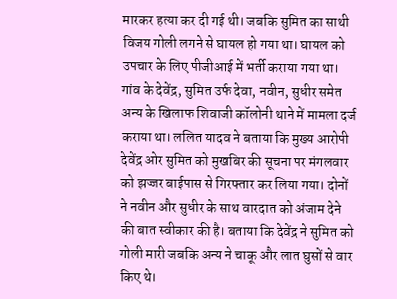मारकर हत्या कर दी गई थी। जबकि सुमित का साथी विजय गोली लगने से घायल हो गया था। घायल को उपचार के लिए पीजीआई में भर्ती कराया गया था। गांव के देवेंद्र, सुमित उर्फ देवा, नवीन, सुधीर समेत अन्य के खिलाफ शिवाजी कॉलोनी थाने में मामला दर्ज कराया था। ललित यादव ने बताया कि मुख्य आरोपी देवेंद्र ओर सुमित को मुखबिर की सूचना पर मंगलवार को झज्जर बाईपास से गिरफ्तार कर लिया गया। दोनों ने नवीन और सुधीर के साथ वारदात को अंजाम देने की बात स्वीकार की है। बताया कि देवेंद्र ने सुमित को गोली मारी जबकि अन्य ने चाकू और लात घुसों से वार किए थे।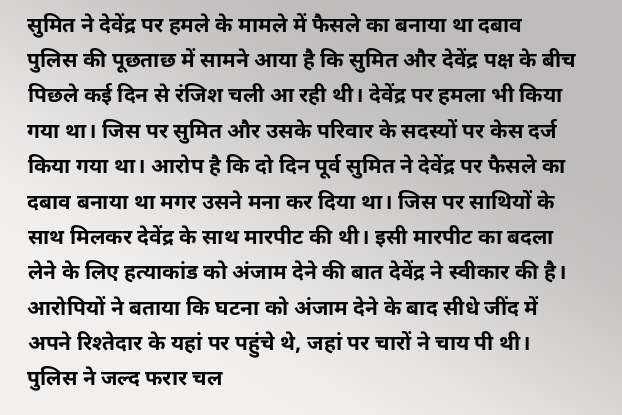सुमित ने देवेंद्र पर हमले के मामले में फैसले का बनाया था दबाव
पुलिस की पूछताछ में सामने आया है कि सुमित और देवेंद्र पक्ष के बीच पिछले कई दिन से रंजिश चली आ रही थी। देवेंद्र पर हमला भी किया गया था। जिस पर सुमित और उसके परिवार के सदस्यों पर केस दर्ज किया गया था। आरोप है कि दो दिन पूर्व सुमित ने देवेंद्र पर फैसले का दबाव बनाया था मगर उसने मना कर दिया था। जिस पर साथियों के साथ मिलकर देवेंद्र के साथ मारपीट की थी। इसी मारपीट का बदला लेने के लिए हत्याकांड को अंजाम देने की बात देवेंद्र ने स्वीकार की है। आरोपियों ने बताया कि घटना को अंजाम देने के बाद सीधे जींद में अपने रिश्तेदार के यहां पर पहुंचे थे, जहां पर चारों ने चाय पी थी। पुलिस ने जल्द फरार चल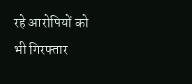रहे आरोपियों को भी गिरफ्तार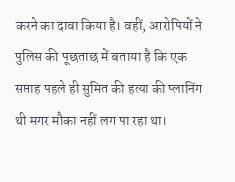करने का दावा किया है। वहीं, आरोपियों ने पुलिस की पूछताछ में बताया है कि एक सप्ताह पहले ही सुमित की हत्या की प्लानिंग थी मगर मौका नहीं लग पा रहा था।